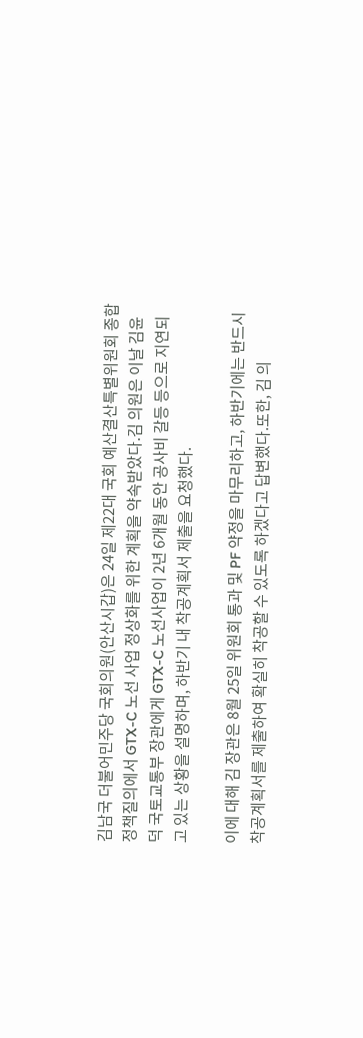김남국 더불어민주당 국회의원(안산시갑)은 24일 제22대 국회 예산결산특별위원회 종합정책질의에서 GTX-C 노선 사업 정상화를 위한 계획을 약속받았다.김 의원은 이날 김윤덕 국토교통부 장관에게 GTX-C 노선사업이 2년 6개월 동안 공사비 갈등 등으로 지연되고 있는 상황을 설명하며, 하반기 내 착공계획서 제출을 요청했다.

이에 대해 김 장관은 8월 25일 위원회 통과 및 PF 약정을 마무리하고, 하반기에는 반드시 착공계획서를 제출하여 확실히 착공할 수 있도록 하겠다고 답변했다.또한, 김 의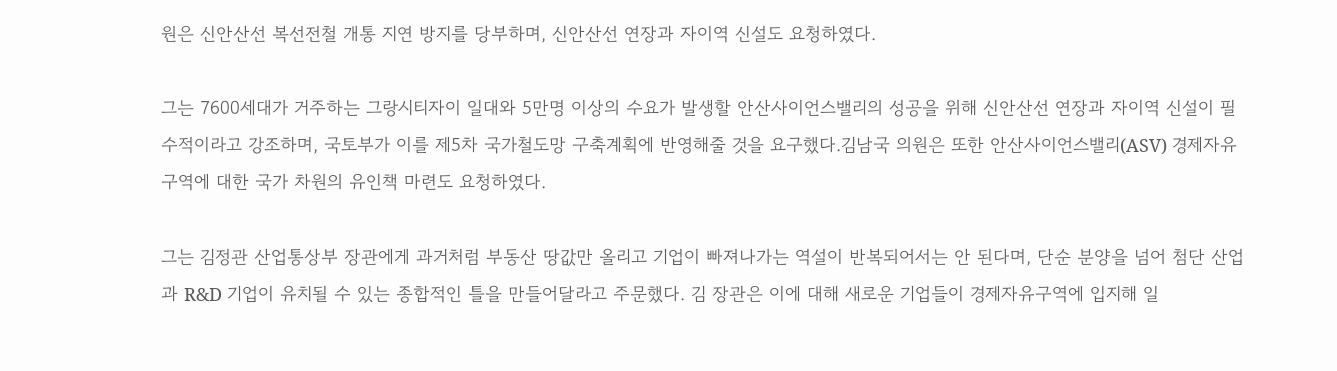원은 신안산선 복선전철 개통 지연 방지를 당부하며, 신안산선 연장과 자이역 신설도 요청하였다.

그는 7600세대가 거주하는 그랑시티자이 일대와 5만명 이상의 수요가 발생할 안산사이언스밸리의 성공을 위해 신안산선 연장과 자이역 신설이 필수적이라고 강조하며, 국토부가 이를 제5차 국가철도망 구축계획에 반영해줄 것을 요구했다.김남국 의원은 또한 안산사이언스밸리(ASV) 경제자유구역에 대한 국가 차원의 유인책 마련도 요청하였다.

그는 김정관 산업통상부 장관에게 과거처럼 부동산 땅값만 올리고 기업이 빠져나가는 역설이 반복되어서는 안 된다며, 단순 분양을 넘어 첨단 산업과 R&D 기업이 유치될 수 있는 종합적인 틀을 만들어달라고 주문했다. 김 장관은 이에 대해 새로운 기업들이 경제자유구역에 입지해 일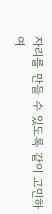자리를 만들 수 있도록 같이 고민하여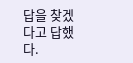답을 찾겠다고 답했다.